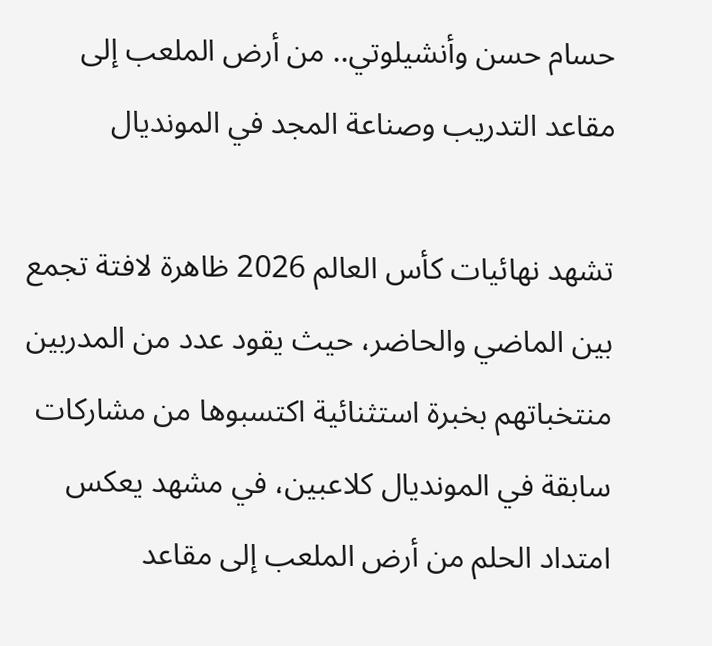حسام حسن وأنشيلوتي.. من أرض الملعب إلى مقاعد التدريب وصناعة المجد في المونديال

تشهد نهائيات كأس العالم 2026 ظاهرة لافتة تجمع بين الماضي والحاضر، حيث يقود عدد من المدربين منتخباتهم بخبرة استثنائية اكتسبوها من مشاركات سابقة في المونديال كلاعبين، في مشهد يعكس امتداد الحلم من أرض الملعب إلى مقاعد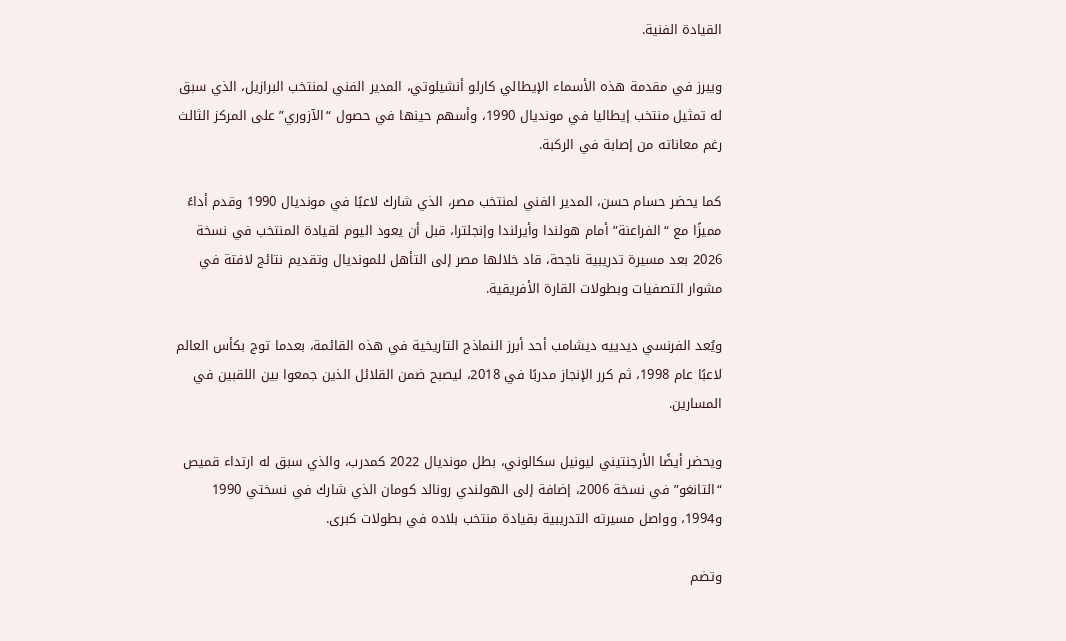القيادة الفنية.

ويبرز في مقدمة هذه الأسماء الإيطالي كارلو أنشيلوتي، المدير الفني لمنتخب البرازيل، الذي سبق له تمثيل منتخب إيطاليا في مونديال 1990، وأسهم حينها في حصول “الآزوري” على المركز الثالث رغم معاناته من إصابة في الركبة.

كما يحضر حسام حسن، المدير الفني لمنتخب مصر، الذي شارك لاعبًا في مونديال 1990 وقدم أداءً مميزًا مع “الفراعنة” أمام هولندا وأيرلندا وإنجلترا، قبل أن يعود اليوم لقيادة المنتخب في نسخة 2026 بعد مسيرة تدريبية ناجحة، قاد خلالها مصر إلى التأهل للمونديال وتقديم نتائج لافتة في مشوار التصفيات وبطولات القارة الأفريقية.

ويُعد الفرنسي ديدييه ديشامب أحد أبرز النماذج التاريخية في هذه القائمة، بعدما توج بكأس العالم لاعبًا عام 1998، ثم كرر الإنجاز مدربًا في 2018، ليصبح ضمن القلائل الذين جمعوا بين اللقبين في المسارين.

ويحضر أيضًا الأرجنتيني ليونيل سكالوني، بطل مونديال 2022 كمدرب، والذي سبق له ارتداء قميص “التانغو” في نسخة 2006، إضافة إلى الهولندي رونالد كومان الذي شارك في نسختي 1990 و1994، وواصل مسيرته التدريبية بقيادة منتخب بلاده في بطولات كبرى.

وتضم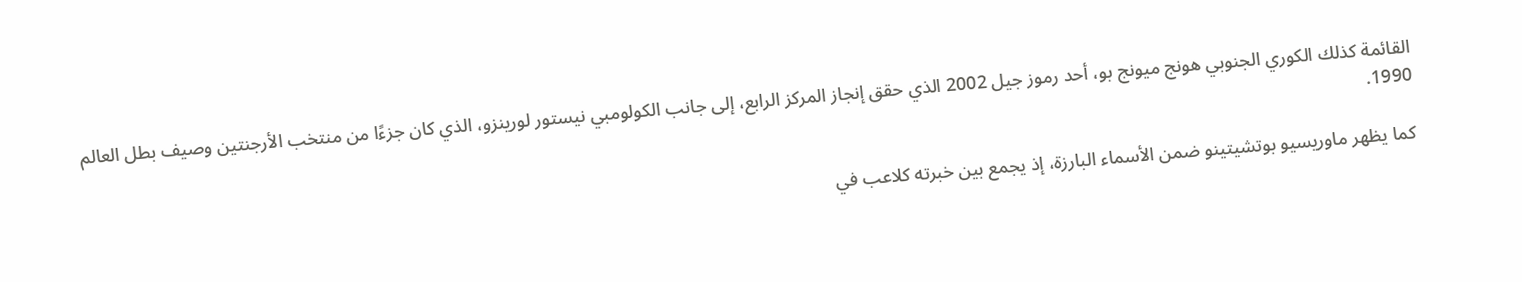القائمة كذلك الكوري الجنوبي هونج ميونج بو، أحد رموز جيل 2002 الذي حقق إنجاز المركز الرابع، إلى جانب الكولومبي نيستور لورينزو، الذي كان جزءًا من منتخب الأرجنتين وصيف بطل العالم 1990.

كما يظهر ماوريسيو بوتشيتينو ضمن الأسماء البارزة، إذ يجمع بين خبرته كلاعب في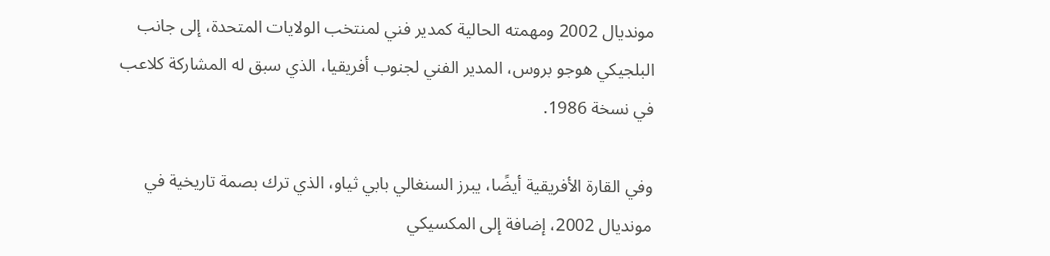مونديال 2002 ومهمته الحالية كمدير فني لمنتخب الولايات المتحدة، إلى جانب البلجيكي هوجو بروس، المدير الفني لجنوب أفريقيا، الذي سبق له المشاركة كلاعب في نسخة 1986.

وفي القارة الأفريقية أيضًا، يبرز السنغالي بابي ثياو، الذي ترك بصمة تاريخية في مونديال 2002، إضافة إلى المكسيكي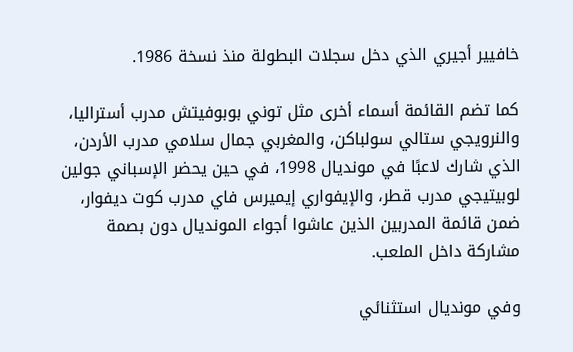خافيير أجيري الذي دخل سجلات البطولة منذ نسخة 1986.

كما تضم القائمة أسماء أخرى مثل توني بوبوفيتش مدرب أستراليا، والنرويجي ستالي سولباكن، والمغربي جمال سلامي مدرب الأردن، الذي شارك لاعبًا في مونديال 1998، في حين يحضر الإسباني جولين لوبيتيجي مدرب قطر، والإيفواري إيميرس فاي مدرب كوت ديفوار، ضمن قائمة المدربين الذين عاشوا أجواء المونديال دون بصمة مشاركة داخل الملعب.

وفي مونديال استثنائي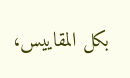بكل المقاييس،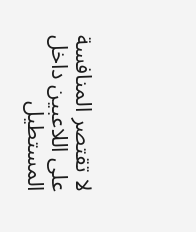لا تقتصر المنافسة على اللاعبين داخل المستطيل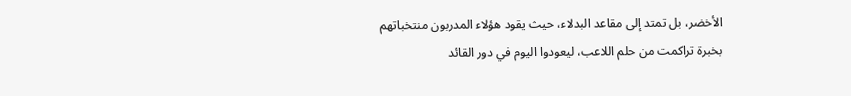الأخضر، بل تمتد إلى مقاعد البدلاء، حيث يقود هؤلاء المدربون منتخباتهم بخبرة تراكمت من حلم اللاعب، ليعودوا اليوم في دور القائد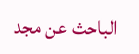الباحث عن مجد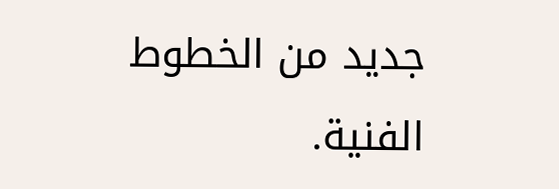جديد من الخطوط الفنية.